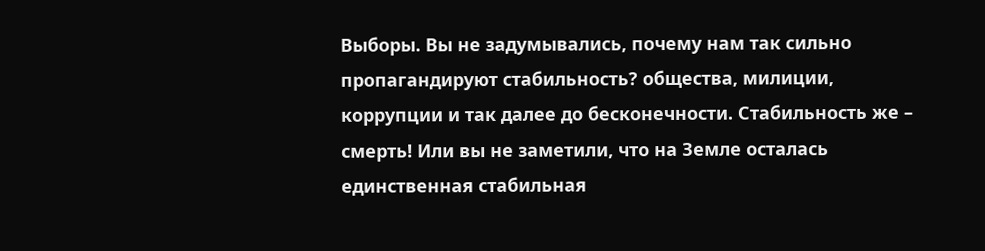Выборы. Вы не задумывались, почему нам так сильно пропагандируют стабильность? общества, милиции, коррупции и так далее до бесконечности. Стабильность же – смерть! Или вы не заметили, что на Земле осталась единственная стабильная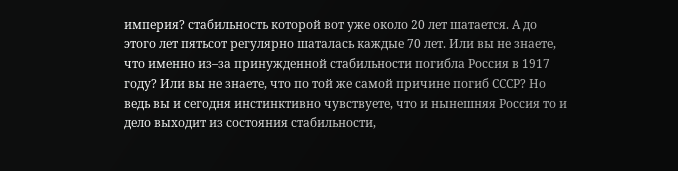империя? стабильность которой вот уже около 20 лет шатается. А до этого лет пятьсот регулярно шаталась каждые 70 лет. Или вы не знаете, что именно из–за принужденной стабильности погибла Россия в 1917 году? Или вы не знаете, что по той же самой причине погиб СССР? Но ведь вы и сегодня инстинктивно чувствуете, что и нынешняя Россия то и дело выходит из состояния стабильности,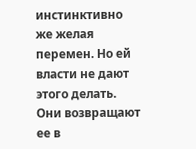инстинктивно же желая перемен. Но ей власти не дают этого делать. Они возвращают ее в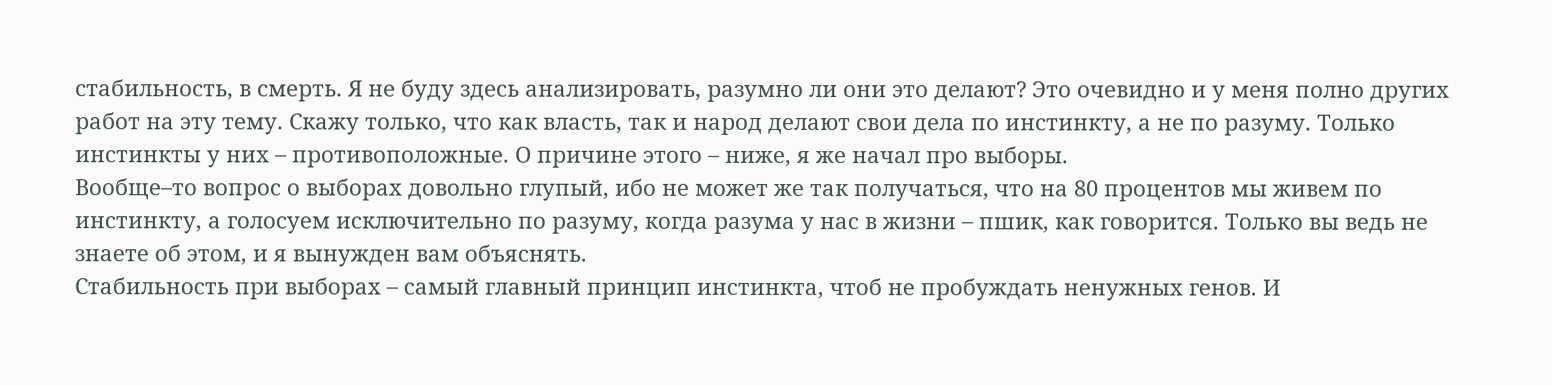стабильность, в смерть. Я не буду здесь анализировать, разумно ли они это делают? Это очевидно и у меня полно других работ на эту тему. Скажу только, что как власть, так и народ делают свои дела по инстинкту, а не по разуму. Только инстинкты у них – противоположные. О причине этого – ниже, я же начал про выборы.
Вообще–то вопрос о выборах довольно глупый, ибо не может же так получаться, что на 80 процентов мы живем по инстинкту, а голосуем исключительно по разуму, когда разума у нас в жизни – пшик, как говорится. Только вы ведь не знаете об этом, и я вынужден вам объяснять.
Стабильность при выборах – самый главный принцип инстинкта, чтоб не пробуждать ненужных генов. И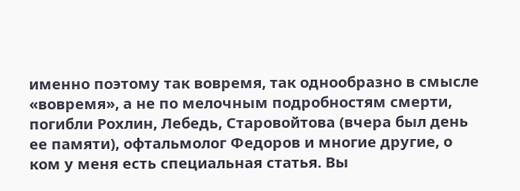именно поэтому так вовремя, так однообразно в смысле «вовремя», а не по мелочным подробностям смерти, погибли Рохлин, Лебедь, Старовойтова (вчера был день ее памяти), офтальмолог Федоров и многие другие, о ком у меня есть специальная статья. Вы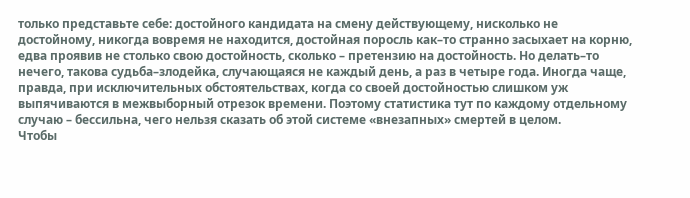только представьте себе: достойного кандидата на смену действующему, нисколько не достойному, никогда вовремя не находится, достойная поросль как–то странно засыхает на корню, едва проявив не столько свою достойность, сколько – претензию на достойность. Но делать–то нечего, такова судьба–злодейка, случающаяся не каждый день, а раз в четыре года. Иногда чаще, правда, при исключительных обстоятельствах, когда со своей достойностью слишком уж выпячиваются в межвыборный отрезок времени. Поэтому статистика тут по каждому отдельному случаю – бессильна, чего нельзя сказать об этой системе «внезапных» смертей в целом.
Чтобы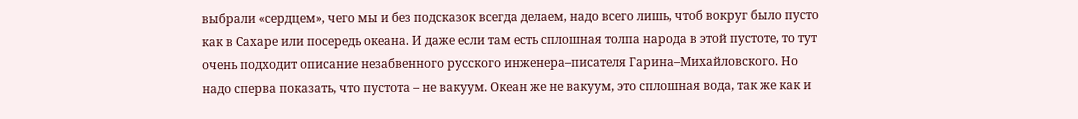выбрали «сердцем», чего мы и без подсказок всегда делаем, надо всего лишь, чтоб вокруг было пусто как в Сахаре или посередь океана. И даже если там есть сплошная толпа народа в этой пустоте, то тут очень подходит описание незабвенного русского инженера–писателя Гарина–Михайловского. Но надо сперва показать, что пустота – не вакуум. Океан же не вакуум, это сплошная вода, так же как и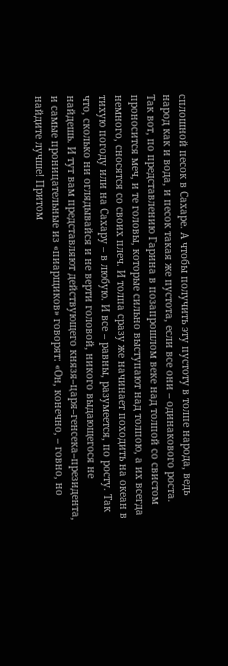сплошной песок в Сахаре. А чтобы получить эту пустоту в толпе народа, ведь народ как и вода, и песок такая же пустота, если все они – одинакового роста. Так вот, по представлению Гарина в позапрошлом веке над толпой со свистом проносится меч, и те головы, которые сильно выступают над толпою, а их всегда немного, сносятся со своих плеч. И толпа сразу же начинает походить на океан в тихую погоду или на Сахару – в любую. И все – равны, разумеется, по росту. Так что, сколько ни оглядывайся и не верти головой, никого выдающегося не найдешь. И тут вам представляют действующего князя–царя–генсека–президента, и самые проницательные из «пиарщиков» говорят: «Он, конечно, – говно, но найдите лучше! Притом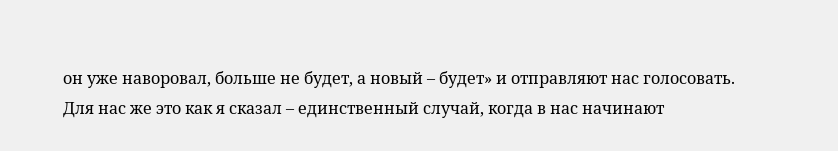он уже наворовал, больше не будет, а новый – будет» и отправляют нас голосовать.
Для нас же это как я сказал – единственный случай, когда в нас начинают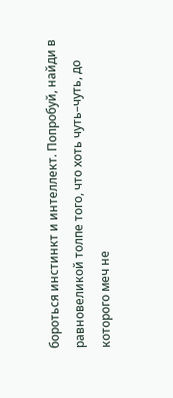бороться инстинкт и интеллект. Попробуй, найди в равновеликой толпе того, что хоть чуть–чуть, до которого меч не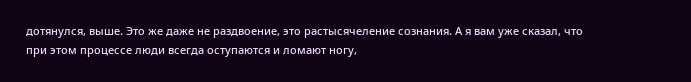дотянулся, выше. Это же даже не раздвоение, это растысячеление сознания. А я вам уже сказал, что при этом процессе люди всегда оступаются и ломают ногу,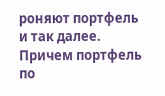роняют портфель и так далее. Причем портфель по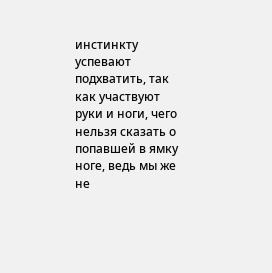инстинкту успевают подхватить, так как участвуют руки и ноги, чего нельзя сказать о попавшей в ямку ноге, ведь мы же не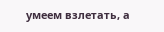умеем взлетать, а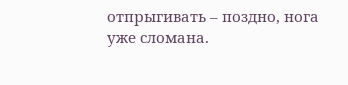отпрыгивать – поздно, нога уже сломана.